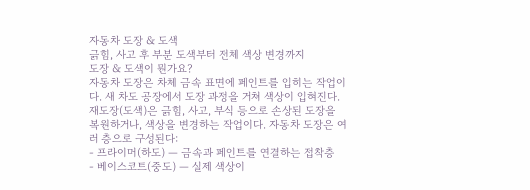자동차 도장 & 도색
긁힘, 사고 후 부분 도색부터 전체 색상 변경까지
도장 & 도색이 뭔가요?
자동차 도장은 차체 금속 표면에 페인트를 입히는 작업이다. 새 차도 공장에서 도장 과정을 거쳐 색상이 입혀진다.
재도장(도색)은 긁힘, 사고, 부식 등으로 손상된 도장을 복원하거나, 색상을 변경하는 작업이다. 자동차 도장은 여러 층으로 구성된다:
- 프라이머(하도) — 금속과 페인트를 연결하는 접착층
- 베이스코트(중도) — 실제 색상이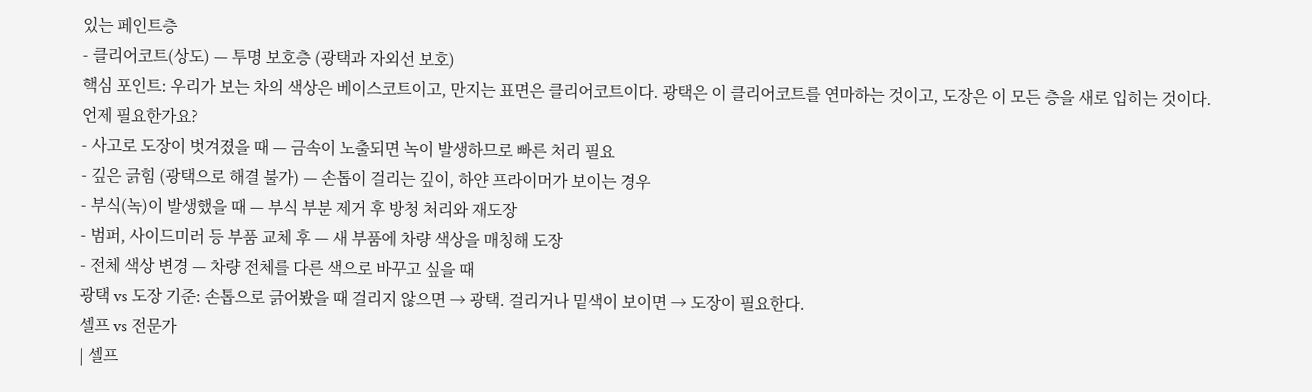있는 페인트층
- 클리어코트(상도) — 투명 보호층 (광택과 자외선 보호)
핵심 포인트: 우리가 보는 차의 색상은 베이스코트이고, 만지는 표면은 클리어코트이다. 광택은 이 클리어코트를 연마하는 것이고, 도장은 이 모든 층을 새로 입히는 것이다.
언제 필요한가요?
- 사고로 도장이 벗겨졌을 때 — 금속이 노출되면 녹이 발생하므로 빠른 처리 필요
- 깊은 긁힘 (광택으로 해결 불가) — 손톱이 걸리는 깊이, 하얀 프라이머가 보이는 경우
- 부식(녹)이 발생했을 때 — 부식 부분 제거 후 방청 처리와 재도장
- 범퍼, 사이드미러 등 부품 교체 후 — 새 부품에 차량 색상을 매칭해 도장
- 전체 색상 변경 — 차량 전체를 다른 색으로 바꾸고 싶을 때
광택 vs 도장 기준: 손톱으로 긁어봤을 때 걸리지 않으면 → 광택. 걸리거나 밑색이 보이면 → 도장이 필요한다.
셀프 vs 전문가
| 셀프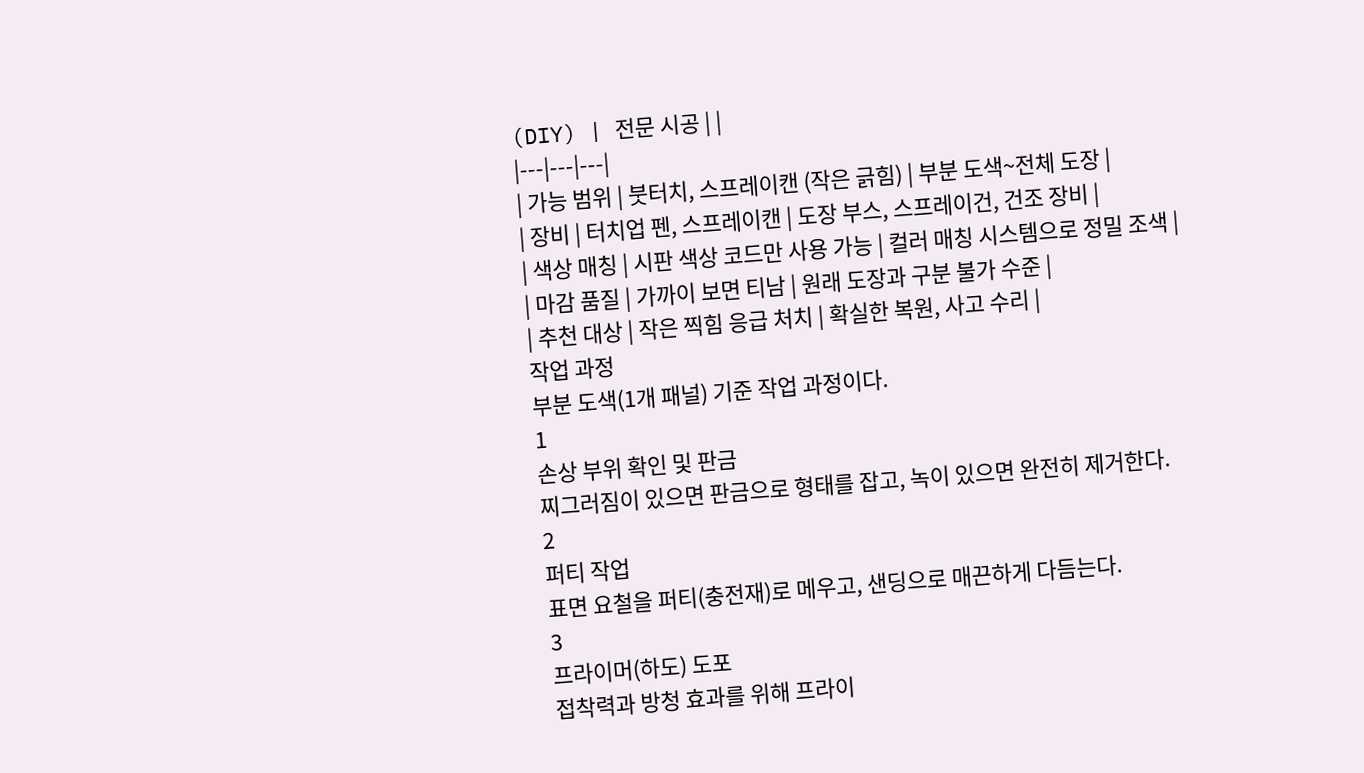(DIY) | 전문 시공 | |
|---|---|---|
| 가능 범위 | 붓터치, 스프레이캔 (작은 긁힘) | 부분 도색~전체 도장 |
| 장비 | 터치업 펜, 스프레이캔 | 도장 부스, 스프레이건, 건조 장비 |
| 색상 매칭 | 시판 색상 코드만 사용 가능 | 컬러 매칭 시스템으로 정밀 조색 |
| 마감 품질 | 가까이 보면 티남 | 원래 도장과 구분 불가 수준 |
| 추천 대상 | 작은 찍힘 응급 처치 | 확실한 복원, 사고 수리 |
작업 과정
부분 도색(1개 패널) 기준 작업 과정이다.
1
손상 부위 확인 및 판금
찌그러짐이 있으면 판금으로 형태를 잡고, 녹이 있으면 완전히 제거한다.
2
퍼티 작업
표면 요철을 퍼티(충전재)로 메우고, 샌딩으로 매끈하게 다듬는다.
3
프라이머(하도) 도포
접착력과 방청 효과를 위해 프라이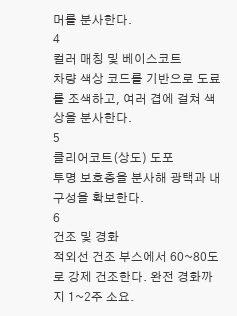머를 분사한다.
4
컬러 매칭 및 베이스코트
차량 색상 코드를 기반으로 도료를 조색하고, 여러 겹에 걸쳐 색상을 분사한다.
5
클리어코트(상도) 도포
투명 보호층을 분사해 광택과 내구성을 확보한다.
6
건조 및 경화
적외선 건조 부스에서 60~80도로 강제 건조한다. 완전 경화까지 1~2주 소요.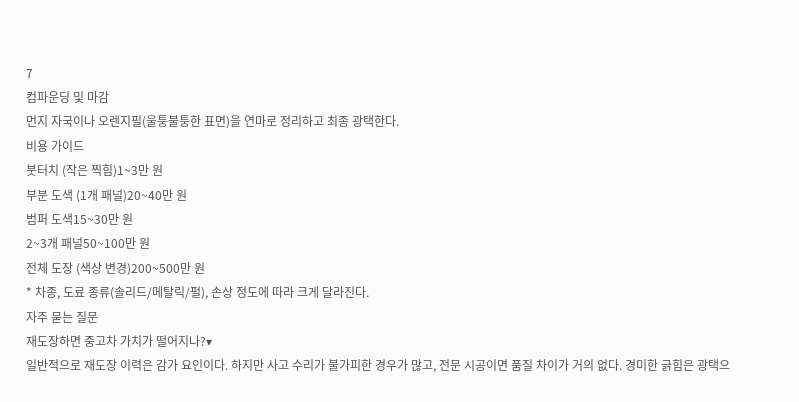7
컴파운딩 및 마감
먼지 자국이나 오렌지필(울퉁불퉁한 표면)을 연마로 정리하고 최종 광택한다.
비용 가이드
붓터치 (작은 찍힘)1~3만 원
부분 도색 (1개 패널)20~40만 원
범퍼 도색15~30만 원
2~3개 패널50~100만 원
전체 도장 (색상 변경)200~500만 원
* 차종, 도료 종류(솔리드/메탈릭/펄), 손상 정도에 따라 크게 달라진다.
자주 묻는 질문
재도장하면 중고차 가치가 떨어지나?▾
일반적으로 재도장 이력은 감가 요인이다. 하지만 사고 수리가 불가피한 경우가 많고, 전문 시공이면 품질 차이가 거의 없다. 경미한 긁힘은 광택으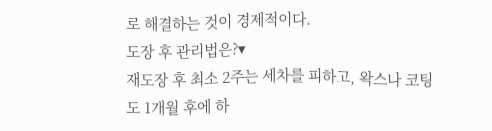로 해결하는 것이 경제적이다.
도장 후 관리법은?▾
재도장 후 최소 2주는 세차를 피하고, 왁스나 코팅도 1개월 후에 하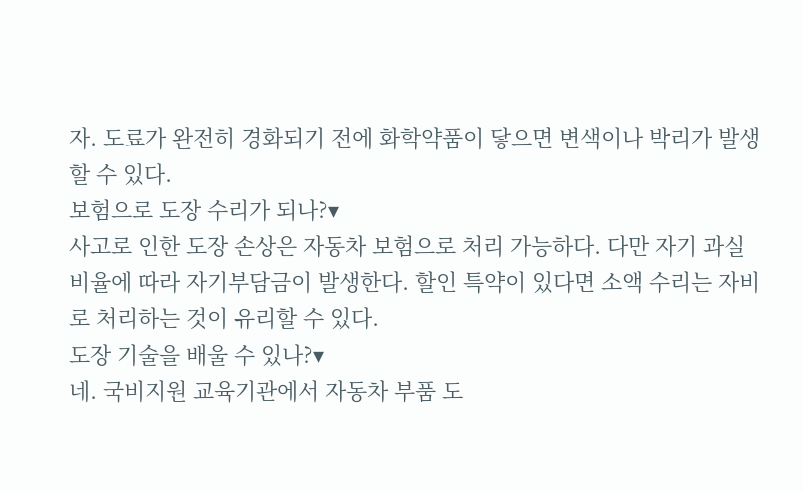자. 도료가 완전히 경화되기 전에 화학약품이 닿으면 변색이나 박리가 발생할 수 있다.
보험으로 도장 수리가 되나?▾
사고로 인한 도장 손상은 자동차 보험으로 처리 가능하다. 다만 자기 과실 비율에 따라 자기부담금이 발생한다. 할인 특약이 있다면 소액 수리는 자비로 처리하는 것이 유리할 수 있다.
도장 기술을 배울 수 있나?▾
네. 국비지원 교육기관에서 자동차 부품 도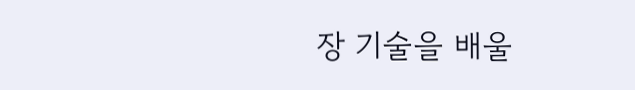장 기술을 배울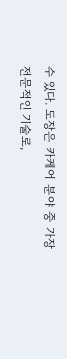수 있다. 도장은 카케어 분야 중 가장 전문적인 기술로,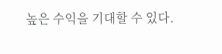높은 수익을 기대할 수 있다.